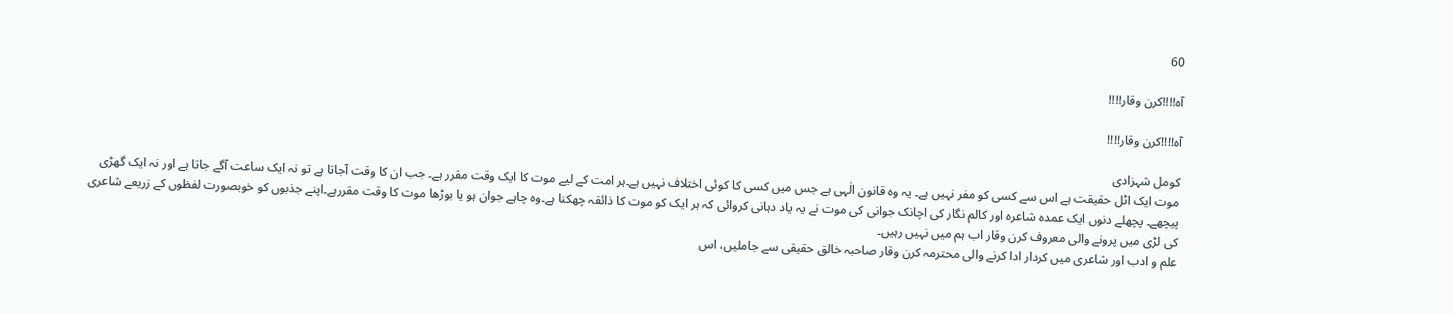60

آہ!!!!کرن وقار!!!!

آہ!!!!کرن وقار!!!!

کومل شہزادی
موت ایک اٹل حقیقت ہے اس سے کسی کو مفر نہیں ہے۔ یہ وہ قانون الٰہی ہے جس میں کسی کا کوئی اختلاف نہیں ہے۔ہر امت کے لیے موت کا ایک وقت مقرر ہے۔ جب ان کا وقت آجاتا ہے تو نہ ایک ساعت آگے جاتا ہے اور نہ ایک گھڑی پیچھے۔ پچھلے دنوں ایک عمدہ شاعرہ اور کالم نگار کی اچانک جوانی کی موت نے یہ یاد دہانی کروائی کہ ہر ایک کو موت کا ذائقہ چھکنا ہے۔وہ چاہے جوان ہو یا بوڑھا موت کا وقت مقررہے۔اپنے جذبوں کو خوبصورت لفظوں کے زریعے شاعری کی لڑی میں پرونے والی معروف کرن وقار اب ہم میں نہیں رہیں۔
علم و ادب اور شاعری میں کردار ادا کرنے والی محترمہ کرن وقار صاحبہ خالق حقیقی سے جاملیں، اس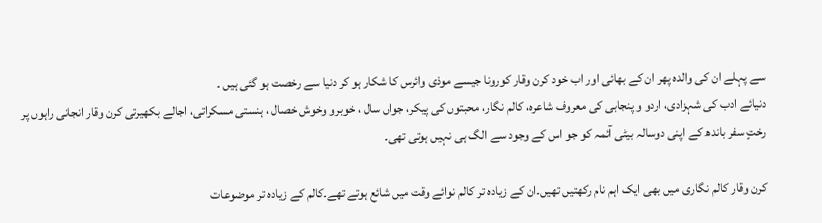سے پہلے ان کی والدہ پھر ان کے بھائی اور اب خود کرن وقار کورونا جیسے موذی وائرس کا شکار ہو کر دنیا سے رخصت ہو گئی ہیں ۔
دنیائے ادب کی شہزادی، اردو و پنجابی کی معروف شاعرہ، کالم نگار، محبتوں کی پیکر، جواں سال ، خوبرو وخوش خصال ، ہنستی مسکراتی، اجالے بکھیرتی کرن وقار انجانی راہوں پر رختٍ سفر باندھ کے اپنی دوسالہ بیٹی آئمہ کو جو اس کے وجود سے الگ ہی نہیں ہوتی تھی۔

کرن وقار کالم نگاری میں بھی ایک اہم نام رکھتیں تھیں۔ان کے زیادہ تر کالم نوائے وقت میں شائع ہوتے تھے۔کالم کے زیادہ تر موضوعات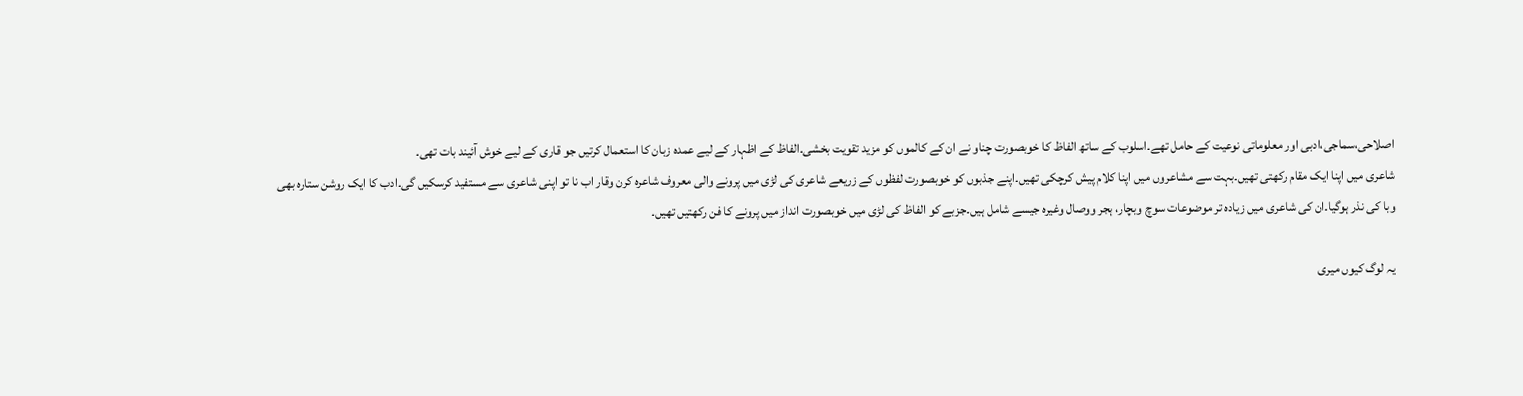اصلاحی،سماجی،ادبی اور معلوماتی نوعیت کے حامل تھے۔اسلوب کے ساتھ الفاظ کا خوبصورت چناو نے ان کے کالموں کو مزید تقویت بخشی۔الفاظ کے اظہار کے لیے عمدہ زبان کا استعمال کرتیں جو قاری کے لیے خوش آئیند بات تھی۔
شاعری میں اپنا ایک مقام رکھتی تھیں۔بہت سے مشاعروں میں اپنا کلام پیش کرچکی تھیں۔اپنے جذبوں کو خوبصورت لفظوں کے زریعے شاعری کی لڑی میں پرونے والی معروف شاعرہ کرن وقار اب نا تو اپنی شاعری سے مستفید کرسکیں گی۔ادب کا ایک روشن ستارہ بھی وبا کی نذر ہوگیا۔ان کی شاعری میں زیادہ تر موضوعات سوچ وبچار، ہجر ووصال وغیرہ جیسے شامل ہیں۔جزبے کو الفاظ کی لڑی میں خوبصورت انداز میں پرونے کا فن رکھتیں تھیں۔

یہ لوگ کیوں میری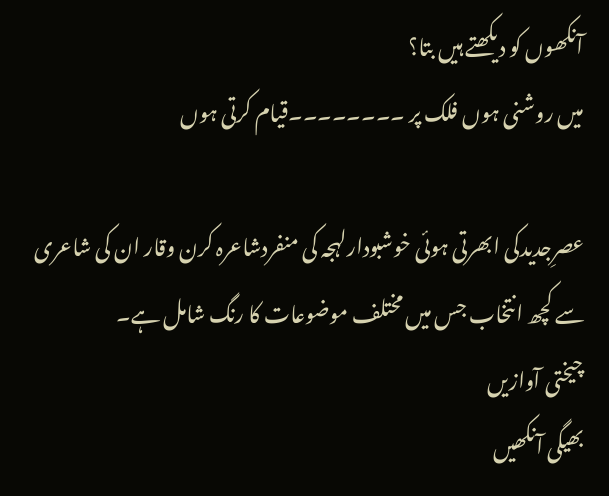آنکھوں کو دیکھتے ہیں بتا؟
میں روشنی ہوں فلک پر ۔۔۔۔۔۔۔۔قیام کرتی ہوں

عصرِجدیدکی ابھرتی ہوئی خوشبودارلہجہ کی منفردشاعرہ کرن وقار ان کی شاعری سے کچھ انتخاب جس میں مختلف موضوعات کا رنگ شامل ہے۔
چیختی آوازیں
بھیگی آنکھیں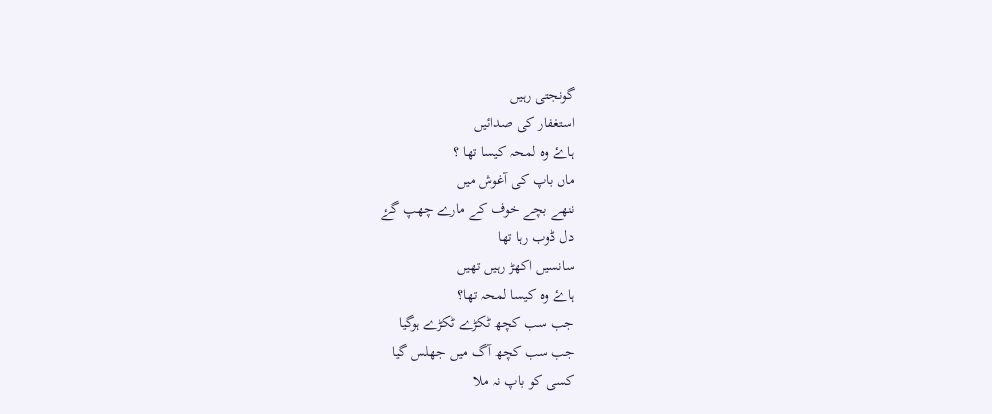گونجتی رہیں
استغفار کی صدائیں
ہاۓ وہ لمحہ کیسا تھا ؟
ماں باپ کی آغوش میں
ننھے بچے خوف کے مارے چھپ گۓ
دل ڈوب رہا تھا
سانسیں اکھڑ رہیں تھیں
ہاۓ وہ کیسا لمحہ تھا؟
جب سب کچھ ٹکڑے ٹکڑے ہوگیا
جب سب کچھ آگ میں جھلس گیا
کسی کو باپ نہ ملا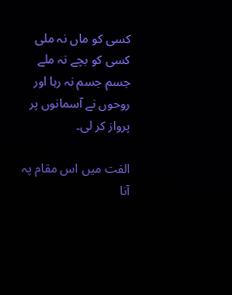کسی کو ماں نہ ملی
کسی کو بچے نہ ملے
جسم جسم نہ رہا اور
روحوں نے آسمانوں پر پرواز کر لی۔

الفت میں اس مقام پہ آنا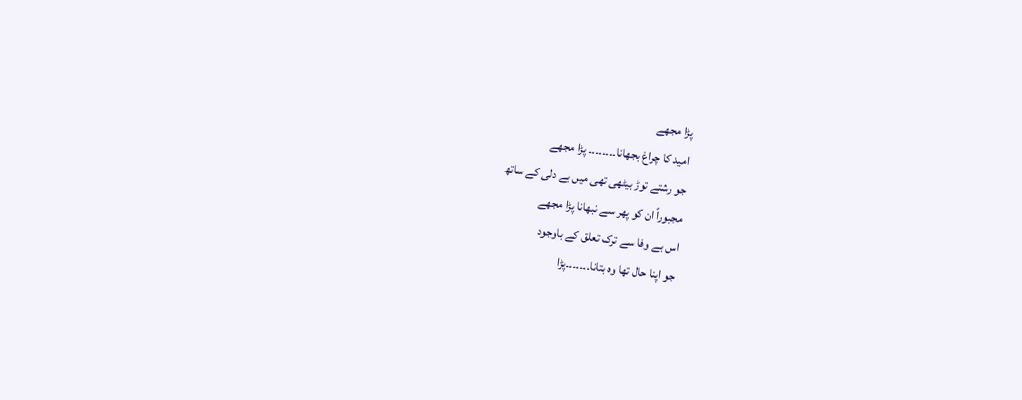پڑا مجھے
امید کا چراغ بجھانا۔۔۔۔۔۔۔۔ پڑا مجھے
جو رشتے توڑ بیٹھی تھی میں بے دلی کے ساتھ
مجبوراً ان کو پھر سے نبھانا پڑا مجھے
اس بے وفا سے ترک تعلق کے باوجود
جو اپنا حال تھا وہ بتانا۔۔۔۔۔۔۔پڑا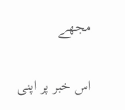مجھے

اس خبر پر اپنی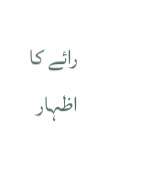رائے کا اظہار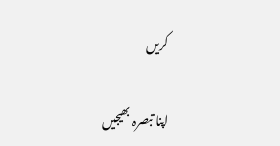کریں

اپنا تبصرہ بھیجیں